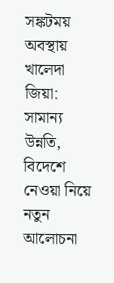সঙ্কটময় অবস্থায় খালেদা জিয়া: সামান্য উন্নতি, বিদেশে নেওয়া নিয়ে নতুন আলোচনা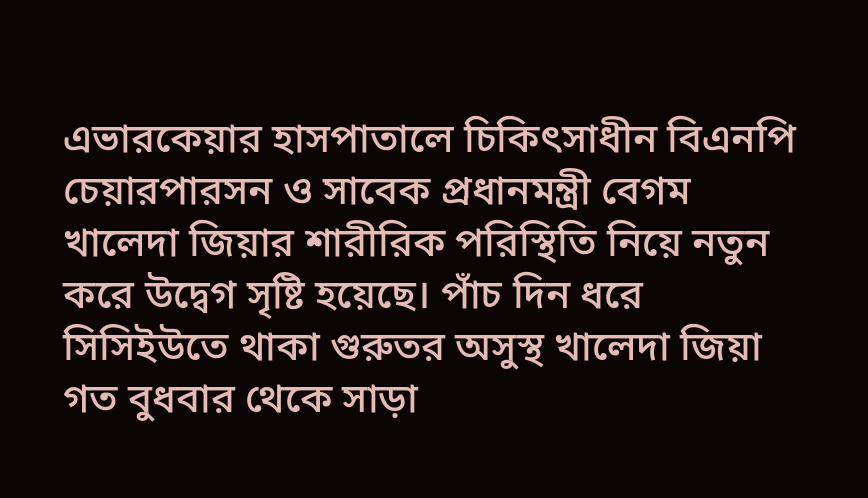এভারকেয়ার হাসপাতালে চিকিৎসাধীন বিএনপি চেয়ারপারসন ও সাবেক প্রধানমন্ত্রী বেগম খালেদা জিয়ার শারীরিক পরিস্থিতি নিয়ে নতুন করে উদ্বেগ সৃষ্টি হয়েছে। পাঁচ দিন ধরে সিসিইউতে থাকা গুরুতর অসুস্থ খালেদা জিয়া গত বুধবার থেকে সাড়া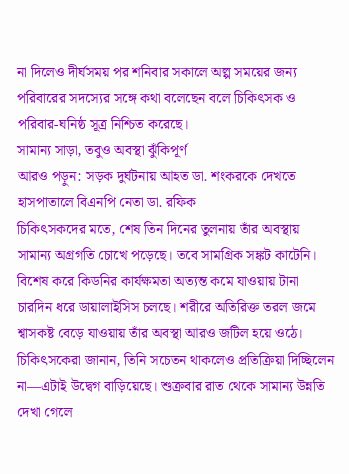না দিলেও দীর্ঘসময় পর শনিবার সকালে অল্প সময়ের জন্য পরিবারের সদস্যের সঙ্গে কথা বলেছেন বলে চিকিৎসক ও পরিবার-ঘনিষ্ঠ সূত্র নিশ্চিত করেছে।
সামান্য সাড়া, তবুও অবস্থা ঝুঁকিপূর্ণ
আরও পড়ুন: সড়ক দুর্ঘটনায় আহত ডা. শংকরকে দেখতে হাসপাতালে বিএনপি নেতা ডা. রফিক
চিকিৎসকদের মতে, শেষ তিন দিনের তুলনায় তাঁর অবস্থায় সামান্য অগ্রগতি চোখে পড়েছে। তবে সামগ্রিক সঙ্কট কাটেনি। বিশেষ করে কিডনির কার্যক্ষমতা অত্যন্ত কমে যাওয়ায় টানা চারদিন ধরে ডায়ালাইসিস চলছে। শরীরে অতিরিক্ত তরল জমে শ্বাসকষ্ট বেড়ে যাওয়ায় তাঁর অবস্থা আরও জটিল হয়ে ওঠে।
চিকিৎসকেরা জানান, তিনি সচেতন থাকলেও প্রতিক্রিয়া দিচ্ছিলেন না—এটাই উদ্বেগ বাড়িয়েছে। শুক্রবার রাত থেকে সামান্য উন্নতি দেখা গেলে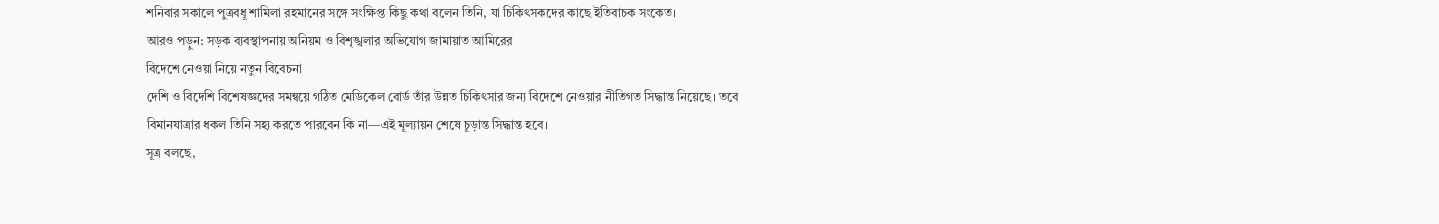শনিবার সকালে পুত্রবধূ শামিলা রহমানের সঙ্গে সংক্ষিপ্ত কিছু কথা বলেন তিনি, যা চিকিৎসকদের কাছে ইতিবাচক সংকেত।
আরও পড়ুন: সড়ক ব্যবস্থাপনায় অনিয়ম ও বিশৃঙ্খলার অভিযোগ জামায়াত আমিরের
বিদেশে নেওয়া নিয়ে নতুন বিবেচনা
দেশি ও বিদেশি বিশেষজ্ঞদের সমন্বয়ে গঠিত মেডিকেল বোর্ড তাঁর উন্নত চিকিৎসার জন্য বিদেশে নেওয়ার নীতিগত সিদ্ধান্ত নিয়েছে। তবে বিমানযাত্রার ধকল তিনি সহ্য করতে পারবেন কি না—এই মূল্যায়ন শেষে চূড়ান্ত সিদ্ধান্ত হবে।
সূত্র বলছে,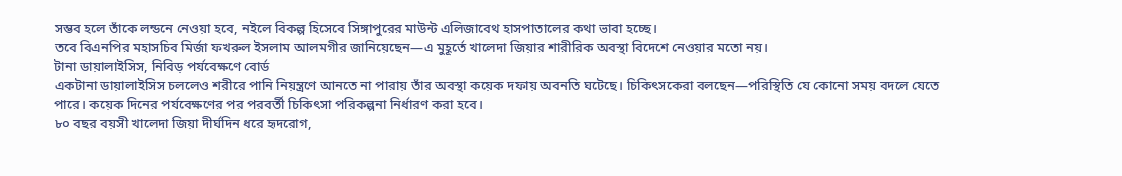সম্ভব হলে তাঁকে লন্ডনে নেওয়া হবে, নইলে বিকল্প হিসেবে সিঙ্গাপুরের মাউন্ট এলিজাবেথ হাসপাতালের কথা ভাবা হচ্ছে।
তবে বিএনপির মহাসচিব মির্জা ফখরুল ইসলাম আলমগীর জানিয়েছেন—এ মুহূর্তে খালেদা জিয়ার শারীরিক অবস্থা বিদেশে নেওয়ার মতো নয়।
টানা ডায়ালাইসিস, নিবিড় পর্যবেক্ষণে বোর্ড
একটানা ডায়ালাইসিস চললেও শরীরে পানি নিয়ন্ত্রণে আনতে না পারায় তাঁর অবস্থা কয়েক দফায় অবনতি ঘটেছে। চিকিৎসকেরা বলছেন—পরিস্থিতি যে কোনো সময় বদলে যেতে পারে। কয়েক দিনের পর্যবেক্ষণের পর পরবর্তী চিকিৎসা পরিকল্পনা নির্ধারণ করা হবে।
৮০ বছর বয়সী খালেদা জিয়া দীর্ঘদিন ধরে হৃদরোগ,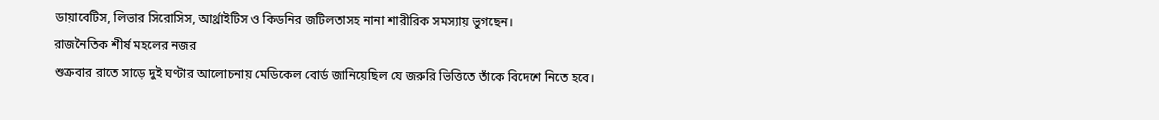ডায়াবেটিস, লিভার সিরোসিস, আর্থ্রাইটিস ও কিডনির জটিলতাসহ নানা শারীরিক সমস্যায় ভুগছেন।
রাজনৈতিক শীর্ষ মহলের নজর
শুক্রবার রাতে সাড়ে দুই ঘণ্টার আলোচনায় মেডিকেল বোর্ড জানিয়েছিল যে জরুরি ভিত্তিতে তাঁকে বিদেশে নিতে হবে।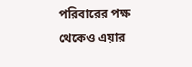পরিবারের পক্ষ থেকেও এয়ার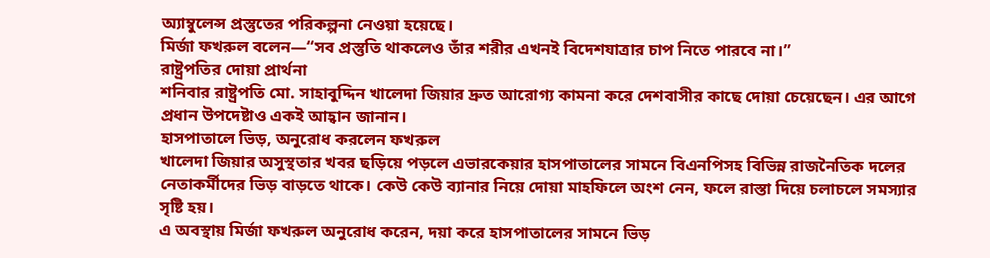অ্যাম্বুলেন্স প্রস্তুতের পরিকল্পনা নেওয়া হয়েছে।
মির্জা ফখরুল বলেন—“সব প্রস্তুতি থাকলেও তাঁর শরীর এখনই বিদেশযাত্রার চাপ নিতে পারবে না।”
রাষ্ট্রপতির দোয়া প্রার্থনা
শনিবার রাষ্ট্রপতি মো. সাহাবুদ্দিন খালেদা জিয়ার দ্রুত আরোগ্য কামনা করে দেশবাসীর কাছে দোয়া চেয়েছেন। এর আগে প্রধান উপদেষ্টাও একই আহ্বান জানান।
হাসপাতালে ভিড়, অনুরোধ করলেন ফখরুল
খালেদা জিয়ার অসুস্থতার খবর ছড়িয়ে পড়লে এভারকেয়ার হাসপাতালের সামনে বিএনপিসহ বিভিন্ন রাজনৈতিক দলের নেতাকর্মীদের ভিড় বাড়তে থাকে। কেউ কেউ ব্যানার নিয়ে দোয়া মাহফিলে অংশ নেন, ফলে রাস্তা দিয়ে চলাচলে সমস্যার সৃষ্টি হয়।
এ অবস্থায় মির্জা ফখরুল অনুরোধ করেন, দয়া করে হাসপাতালের সামনে ভিড়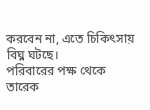করবেন না, এতে চিকিৎসায় বিঘ্ন ঘটছে।
পরিবারের পক্ষ থেকে তারেক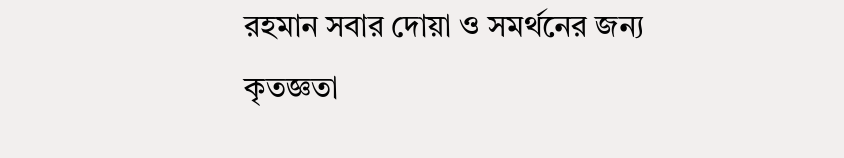রহমান সবার দোয়া ও সমর্থনের জন্য কৃতজ্ঞতা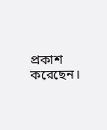প্রকাশ করেছেন।